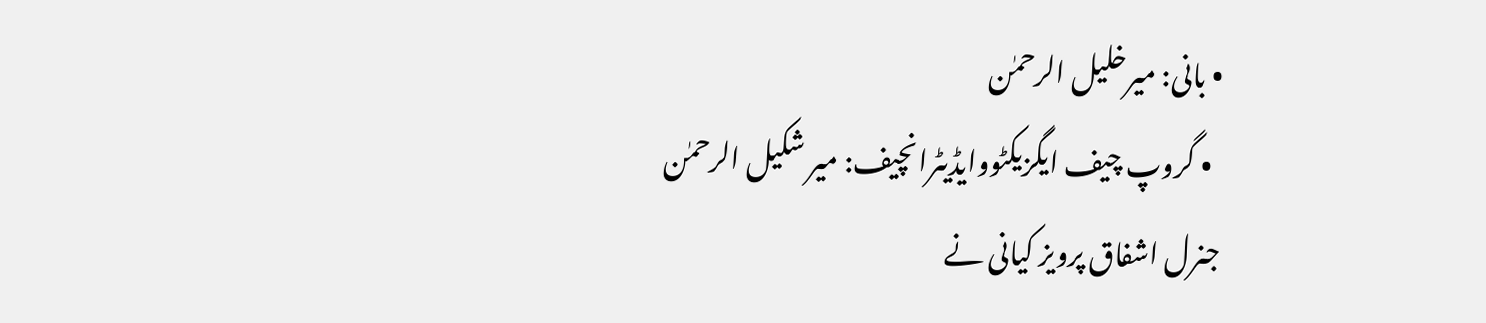• بانی: میرخلیل الرحمٰن
  • گروپ چیف ایگزیکٹووایڈیٹرانچیف: میر شکیل الرحمٰن
جنرل اشفاق پرویز کیانی نے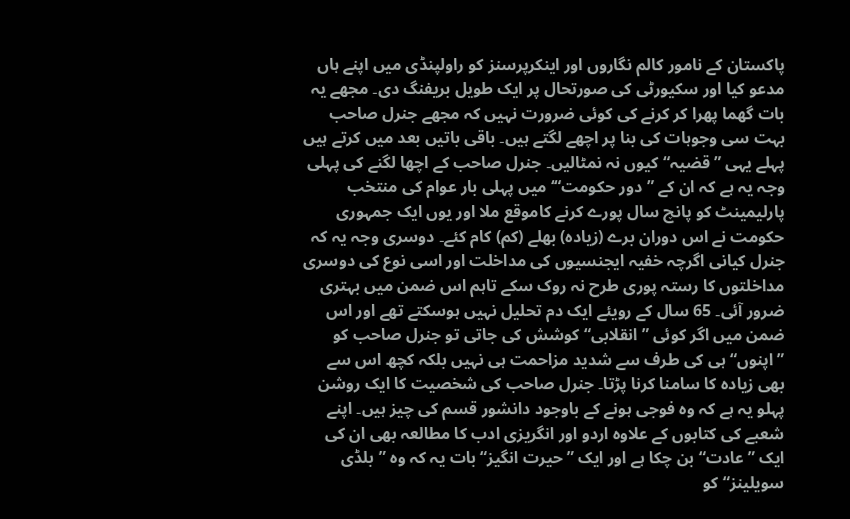پاکستان کے نامور کالم نگاروں اور اینکرپرسنز کو راولپنڈی میں اپنے ہاں مدعو کیا اور سکیورٹی کی صورتحال پر ایک طویل بریفنگ دی۔ مجھے یہ بات گھما پھرا کر کرنے کی کوئی ضرورت نہیں کہ مجھے جنرل صاحب بہت سی وجوہات کی بنا پر اچھے لگتے ہیں۔ باقی باتیں بعد میں کرتے ہیں پہلے یہی ”قضیہ“ کیوں نہ نمٹالیں۔ جنرل صاحب کے اچھا لگنے کی پہلی وجہ یہ ہے کہ ان کے ”دور حکومت“‘ میں پہلی بار عوام کی منتخب پارلیمینٹ کو پانچ سال پورے کرنے کاموقع ملا اور یوں ایک جمہوری حکومت نے اس دوران برے (زیادہ) بھلے (کم) کام کئے۔ دوسری وجہ یہ کہ جنرل کیانی اگرچہ خفیہ ایجنسیوں کی مداخلت اور اسی نوع کی دوسری مداخلتوں کا رستہ پوری طرح نہ روک سکے تاہم اس ضمن میں بہتری ضرور آئی۔ 65 سال کے رویئے ایک دم تحلیل نہیں ہوسکتے تھے اور اس ضمن میں اگر کوئی ”انقلابی“ کوشش کی جاتی تو جنرل صاحب کو ”اپنوں“ ہی کی طرف سے شدید مزاحمت ہی نہیں بلکہ کچھ اس سے بھی زیادہ کا سامنا کرنا پڑتا۔ جنرل صاحب کی شخصیت کا ایک روشن پہلو یہ ہے کہ وہ فوجی ہونے کے باوجود دانشور قسم کی چیز ہیں۔ اپنے شعبے کی کتابوں کے علاوہ اردو اور انگریزی ادب کا مطالعہ بھی ان کی ایک ”عادت“ بن چکا ہے اور ایک ”حیرت انگیز“ بات یہ کہ وہ ”بلڈی سویلینز“ کو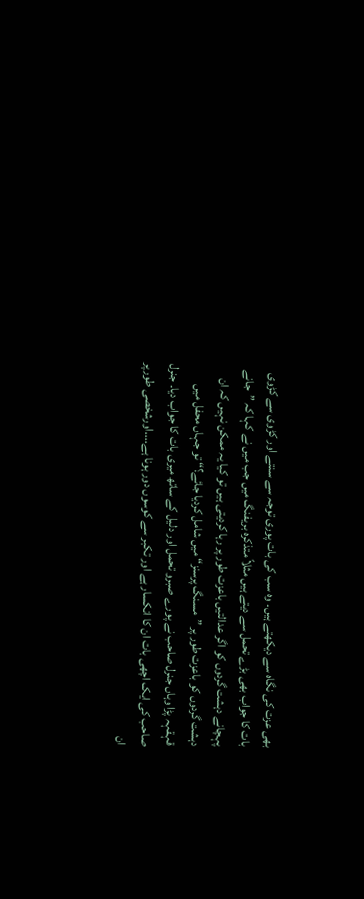بھی عزت کی نگاہ سے دیکھتے ہیں۔ وہ سب کی بات پوری توجہ سے سنتے اور کڑوی سے کڑوی بات کا جواب بھی بڑے تحمل سے دیتے ہیں مثلاً متذکرہ بریفنگ میں جب میں نے کہا کہ ”جانے پہچانے دہشت گردوں کو اگر عدالتیں باعزت طور پر رہا کردیتی ہیں تو کیا یہ ممکن نہیں کہ ان دہشت گردوں کو باعزت طور پر ”مسنگ پرسنز“ میں شامل کردیا جائے؟“ تو جہاں محفل میں قہقہہ پڑا وہاں جنرل صاحب نے پورے صبرو تحمل اور دلیل کے ساتھ میری بات کا جواب دیا۔ جنرل صاحب کی ایک اچھی بات ان کا انکسار ہے اور تکبر سے کوسوں دور ہونا ہے....اورشخصی طورپر ان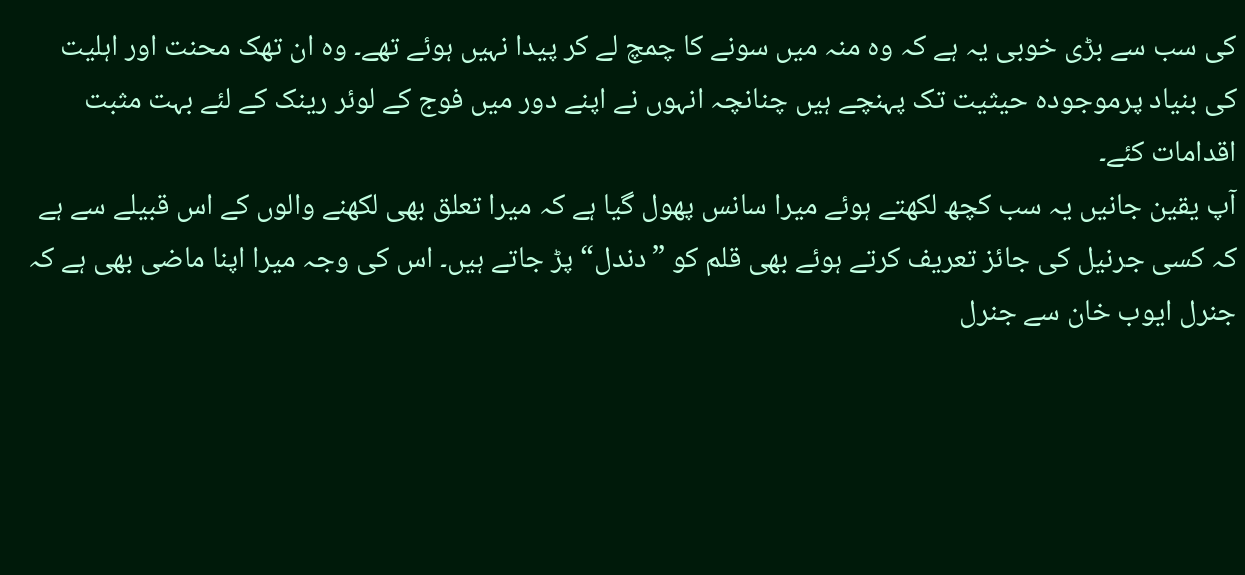کی سب سے بڑی خوبی یہ ہے کہ وہ منہ میں سونے کا چمچ لے کر پیدا نہیں ہوئے تھے۔ وہ ان تھک محنت اور اہلیت کی بنیاد پرموجودہ حیثیت تک پہنچے ہیں چنانچہ انہوں نے اپنے دور میں فوج کے لوئر رینک کے لئے بہت مثبت اقدامات کئے۔
آپ یقین جانیں یہ سب کچھ لکھتے ہوئے میرا سانس پھول گیا ہے کہ میرا تعلق بھی لکھنے والوں کے اس قبیلے سے ہے کہ کسی جرنیل کی جائز تعریف کرتے ہوئے بھی قلم کو ”دندل“ پڑ جاتے ہیں۔ اس کی وجہ میرا اپنا ماضی بھی ہے کہ جنرل ایوب خان سے جنرل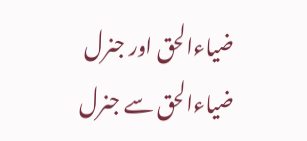ضیاءالحق اور جنرل ضیاءالحق سے جنرل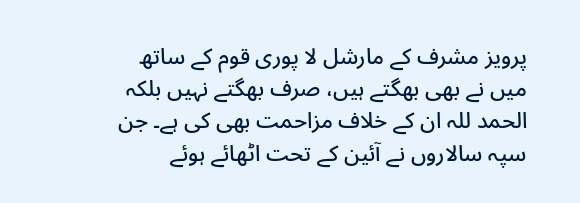پرویز مشرف کے مارشل لا پوری قوم کے ساتھ میں نے بھی بھگتے ہیں، صرف بھگتے نہیں بلکہ الحمد للہ ان کے خلاف مزاحمت بھی کی ہے۔ جن سپہ سالاروں نے آئین کے تحت اٹھائے ہوئے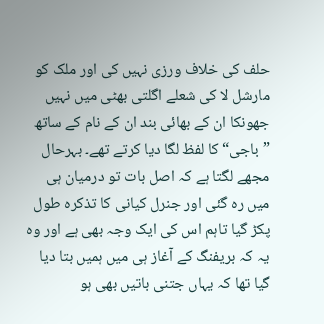حلف کی خلاف ورزی نہیں کی اور ملک کو مارشل لا کی شعلے اگلتی بھٹی میں نہیں جھونکا ان کے بھائی بند ان کے نام کے ساتھ ”باجی“ کا لفظ لگا دیا کرتے تھے۔ بہرحال مجھے لگتا ہے کہ اصل بات تو درمیان ہی میں رہ گئی اور جنرل کیانی کا تذکرہ طول پکڑ گیا تاہم اس کی ایک وجہ بھی ہے اور وہ یہ کہ بریفنگ کے آغاز ہی میں ہمیں بتا دیا گیا تھا کہ یہاں جتنی باتیں بھی ہو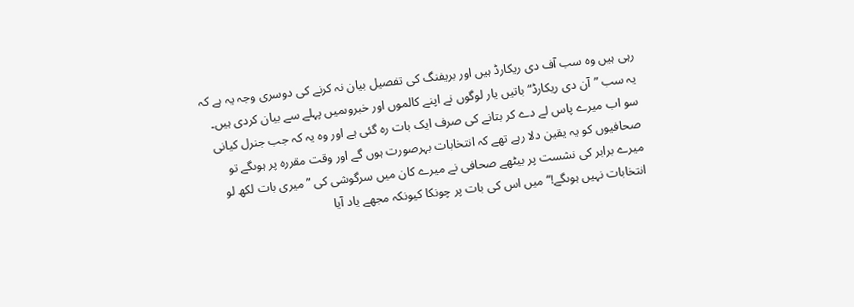رہی ہیں وہ سب آف دی ریکارڈ ہیں اور بریفنگ کی تفصیل بیان نہ کرنے کی دوسری وجہ یہ ہے کہ یہ سب ”آن دی ریکارڈ“ باتیں یار لوگوں نے اپنے کالموں اور خبروںمیں پہلے سے بیان کردی ہیں۔ سو اب میرے پاس لے دے کر بتانے کی صرف ایک بات رہ گئی ہے اور وہ یہ کہ جب جنرل کیانی صحافیوں کو یہ یقین دلا رہے تھے کہ انتخابات بہرصورت ہوں گے اور وقت مقررہ پر ہوںگے تو میرے برابر کی نشست پر بیٹھے صحافی نے میرے کان میں سرگوشی کی ”میری بات لکھ لو انتخابات نہیں ہوںگے!“ میں اس کی بات پر چونکا کیونکہ مجھے یاد آیا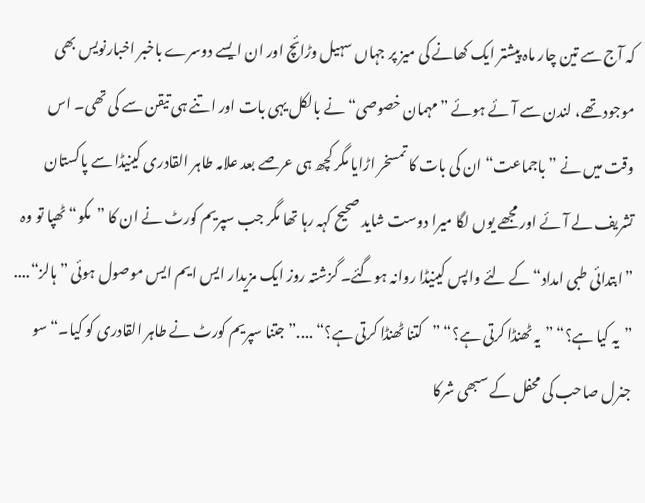کہ آج سے تین چار ماہ پیشتر ایک کھانے کی میز پر جہاں سہیل وڑائچ اور ان ایسے دوسرے باخبر اخبارنویس بھی موجود تھے، لندن سے آئے ہوئے ”مہمان خصوصی“ نے بالکل یہی بات اور اتنے ہی تیقن سے کی تھی۔ اس وقت میں نے ”باجماعت“ ان کی بات کا تمسخر اڑایا مگر کچھ ہی عرصے بعد علامہ طاہر القادری کینیڈا سے پاکستان تشریف لے آئے اور مجھے یوں لگا میرا دوست شاید صحیح کہہ رہا تھا مگر جب سپریم کورٹ نے ان کا ”مکو“ ٹھپا تو وہ ”ابتدائی طبی امداد“ کے لئے واپس کینیڈا روانہ ہوگئے۔ گزشتہ روز ایک مزیدار ایس ایم ایس موصول ہوئی ”ہالز“.... ”یہ کیا ہے؟“ ”یہ ٹھنڈا کرتی ہے؟“ ”کتنا ٹھنڈا کرتی ہے؟“ ....”جتنا سپریم کورٹ نے طاہر القادری کو کیا۔“ سو جنرل صاحب کی محفل کے سبھی شرکا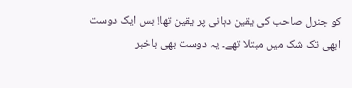کو جنرل صاحب کی یقین دہانی پر یقین تھا! بس ایک دوست ابھی تک شک میں مبتلا تھے۔ یہ دوست بھی باخبر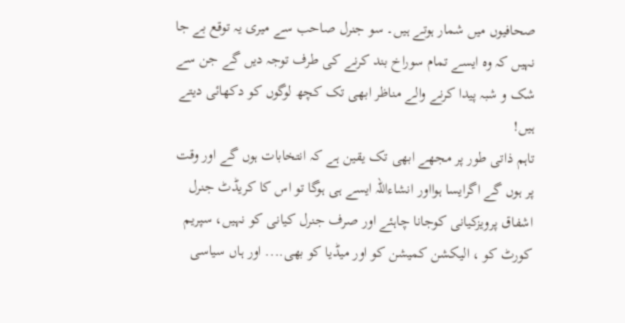صحافیوں میں شمار ہوتے ہیں۔ سو جنرل صاحب سے میری یہ توقع بے جا نہیں کہ وہ ایسے تمام سوراخ بند کرنے کی طرف توجہ دیں گے جن سے شک و شبہ پیدا کرنے والے مناظر ابھی تک کچھ لوگوں کو دکھائی دیتے ہیں!
تاہم ذاتی طور پر مجھے ابھی تک یقین ہے کہ انتخابات ہوں گے اور وقت پر ہوں گے اگرایسا ہوااور انشاءاللہ ایسے ہی ہوگا تو اس کا کریڈٹ جنرل اشفاق پرویزکیانی کوجانا چاہئے اور صرف جنرل کیانی کو نہیں، سپریم کورٹ کو ، الیکشن کمیشن کو اور میڈیا کو بھی.... اور ہاں سیاسی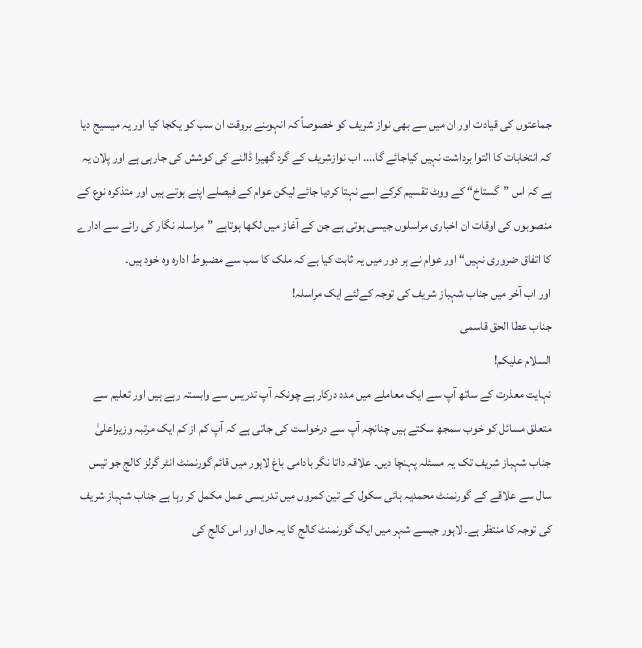جماعتوں کی قیادت اور ان میں سے بھی نواز شریف کو خصوصاً کہ انہوںنے بروقت ان سب کو یکجا کیا اور یہ میسیج دیا کہ انتخابات کا التوا برداشت نہیں کیاجائے گا.... اب نوازشریف کے گرد گھیرا ڈالنے کی کوشش کی جارہی ہے اور پلان یہ ہے کہ اس ”گستاخ“ کے ووٹ تقسیم کرکے اسے نہتا کردیا جائے لیکن عوام کے فیصلے اپنے ہوتے ہیں اور متذکرہ نوع کے منصوبوں کی اوقات ان اخباری مراسلوں جیسی ہوتی ہے جن کے آغاز میں لکھا ہوتاہے ”مراسلہ نگار کی رائے سے ادارے کا اتفاق ضروری نہیں“ اور عوام نے ہر دور میں یہ ثابت کیا ہے کہ ملک کا سب سے مضبوط ادارہ وہ خود ہیں۔
اور اب آخر میں جناب شہباز شریف کی توجہ کےلئے ایک مراسلہ!
جناب عطا الحق قاسمی
السلام علیکم!
نہایت معذرت کے ساتھ آپ سے ایک معاملے میں مدد درکار ہے چونکہ آپ تدریس سے وابستہ رہے ہیں اور تعلیم سے متعلق مسائل کو خوب سمجھ سکتے ہیں چنانچہ آپ سے درخواست کی جاتی ہے کہ آپ کم از کم ایک مرتبہ وزیراعلیٰ جناب شہباز شریف تک یہ مسئلہ پہنچا دیں۔ علاقہ داتا نگر بادامی باغ لاہور میں قائم گورنمنٹ انٹر گرلز کالج جو تیس سال سے علاقے کے گورنمنٹ محمدیہ ہائی سکول کے تین کمروں میں تدریسی عمل مکمل کر رہا ہے جناب شہباز شریف کی توجہ کا منتظر ہے۔ لاہور جیسے شہر میں ایک گورنمنٹ کالج کا یہ حال اور اس کالج کی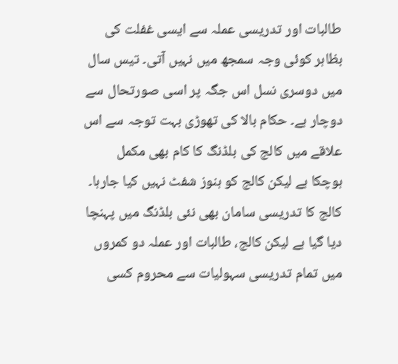طالبات اور تدریسی عملہ سے ایسی غفلت کی بظاہر کوئی وجہ سمجھ میں نہیں آتی۔ تیس سال میں دوسری نسل اس جگہ پر اسی صورتحال سے دوچار ہے۔ حکام بالا کی تھوڑی بہت توجہ سے اس علاقے میں کالج کی بلڈنگ کا کام بھی مکمل ہوچکا ہے لیکن کالج کو ہنوز شفٹ نہیں کیا جارہا۔ کالج کا تدریسی سامان بھی نئی بلڈنگ میں پہنچا دیا گیا ہے لیکن کالج، طالبات اور عملہ دو کمروں میں تمام تدریسی سہولیات سے محروم کسی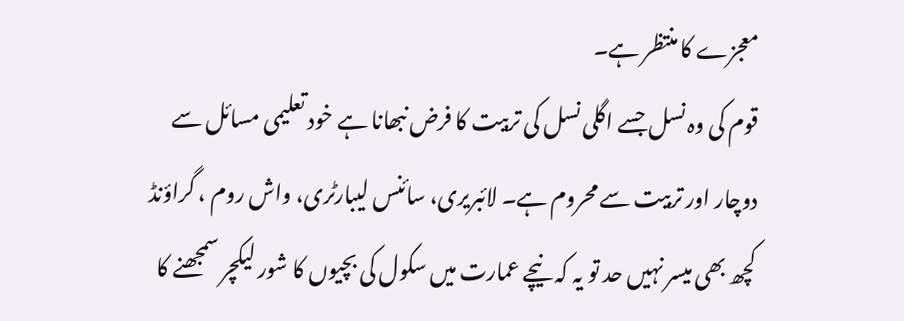معجزے کا منتظر ہے۔
قوم کی وہ نسل جسے اگلی نسل کی تربیت کا فرض نبھانا ہے خود تعلیمی مسائل سے دوچار اور تربیت سے محروم ہے۔ لائبریری، سائنس لیبارٹری، واش روم ، گراؤنڈ کچھ بھی میسر نہیں حد تو یہ کہ نیچے عمارت میں سکول کی بچیوں کا شور لیکچر سمجھنے کا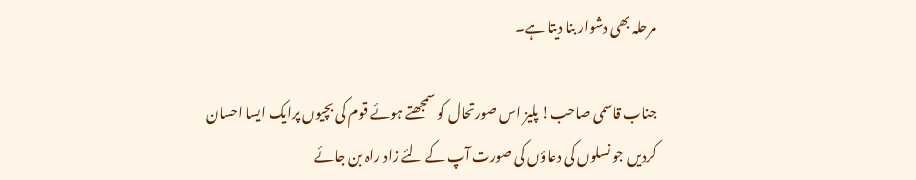مرحلہ بھی دشوار بنا دیتا ہے۔

جناب قاسمی صاحب! پلیز اس صورتحال کو سمجھتے ہوئے قوم کی بچیوں پرایک ایسا احسان کردیں جو نسلوں کی دعاؤں کی صورت آپ کے لئے زاد راہ بن جائے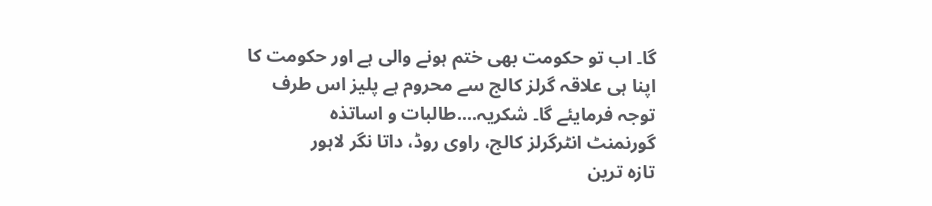گا۔ اب تو حکومت بھی ختم ہونے والی ہے اور حکومت کا اپنا ہی علاقہ گرلز کالج سے محروم ہے پلیز اس طرف توجہ فرمایئے گا۔ شکریہ....طالبات و اساتذہ
گورنمنٹ انٹرگرلز کالج، راوی روڈ، داتا نگر لاہور
تازہ ترین